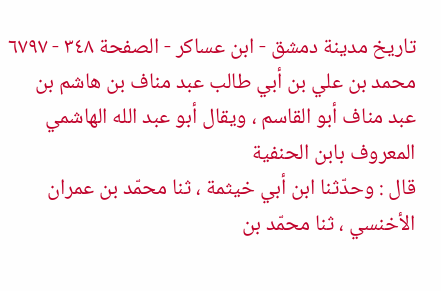تاريخ مدينة دمشق - ابن عساكر - الصفحة ٣٤٨ - ٦٧٩٧ محمد بن علي بن أبي طالب عبد مناف بن هاشم بن عبد مناف أبو القاسم ، ويقال أبو عبد الله الهاشمي المعروف بابن الحنفية
قال : وحدّثنا ابن أبي خيثمة ، ثنا محمّد بن عمران الأخنسي ، ثنا محمّد بن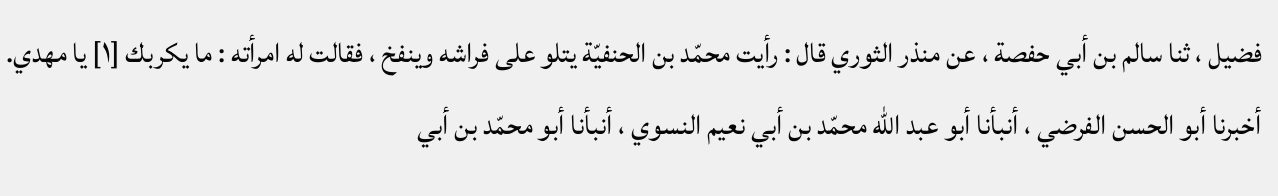فضيل ، ثنا سالم بن أبي حفصة ، عن منذر الثوري قال : رأيت محمّد بن الحنفيّة يتلو على فراشه وينفخ ، فقالت له امرأته : ما يكربك [١] يا مهدي.
أخبرنا أبو الحسن الفرضي ، أنبأنا أبو عبد الله محمّد بن أبي نعيم النسوي ، أنبأنا أبو محمّد بن أبي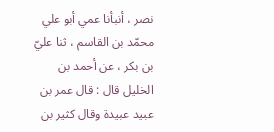نصر ، أنبأنا عمي أبو علي محمّد بن القاسم ، ثنا عليّ بن بكر ، عن أحمد بن الخليل قال : قال عمر بن عبيد عبيدة وقال كثير بن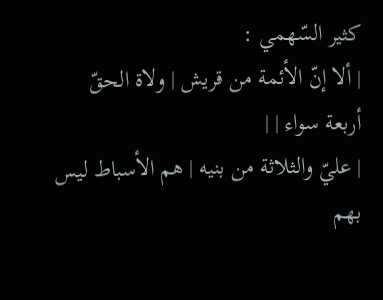كثير السّهمي :
| ألا إنّ الأئمة من قريش | ولاة الحقّ أربعة سواء | |
| عليّ والثلاثة من بنيه | هم الأسباط ليس بهم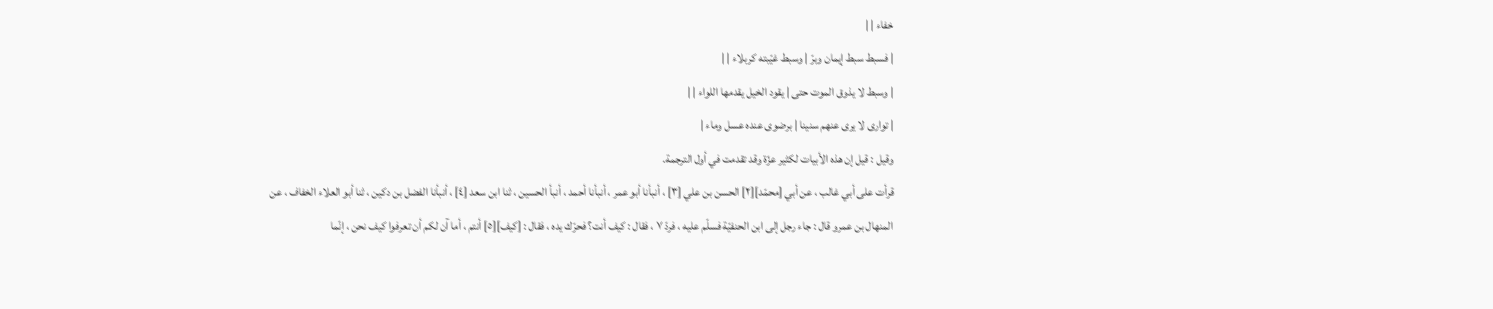خفاء | |
| فسبط سبط إيمان وبرّ | وسبط غيّبته كربلاء | |
| وسبط لا يذوق الموت حتى | يقود الخيل يقدمها اللواء | |
| توارى لا يرى عنهم سنينا | برضوى عنده عسل وماء |
وقيل : قيل إن هذه الأبيات لكثير عزّة وقد تقدمت في أول الترجمة.
قرأت على أبي غالب ، عن أبي [محمّد][٢] الحسن بن علي [٣] ، أنبأنا أبو عمر ، أنبأنا أحمد ، أنبأ الحسين ، ثنا ابن سعد [٤] ، أنبأنا الفضل بن دكين ، ثنا أبو العلاء الخفاف ، عن المنهال بن عمرو قال : جاء رجل إلى ابن الحنفيّة فسلّم عليه ، فردّ ٧ ، فقال : كيف أنت؟ فحرّك يده ، فقال : [كيف][٥] أنتم ، أما آن لكم أن تعرفوا كيف نحن ، إنّما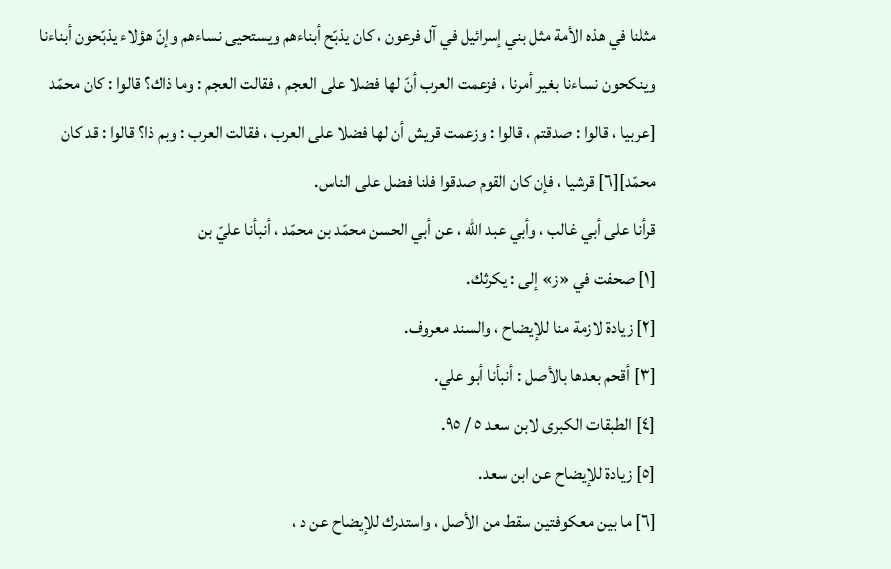مثلنا في هذه الأمة مثل بني إسرائيل في آل فرعون ، كان يذبّح أبناءهم ويستحيى نساءهم وإنّ هؤلاء يذبّحون أبناءنا وينكحون نساءنا بغير أمرنا ، فزعمت العرب أنّ لها فضلا على العجم ، فقالت العجم : وما ذاك؟ قالوا : كان محمّد [عربيا ، قالوا : صدقتم ، قالوا : وزعمت قريش أن لها فضلا على العرب ، فقالت العرب : وبم ذا؟ قالوا : قد كان محمّد][٦] قرشيا ، فإن كان القوم صدقوا فلنا فضل على الناس.
قرأنا على أبي غالب ، وأبي عبد الله ، عن أبي الحسن محمّد بن محمّد ، أنبأنا عليّ بن
[١] صحفت في «ز» إلى : يكرثك.
[٢] زيادة لازمة منا للإيضاح ، والسند معروف.
[٣] أقحم بعدها بالأصل : أنبأنا أبو علي.
[٤] الطبقات الكبرى لابن سعد ٥ / ٩٥.
[٥] زيادة للإيضاح عن ابن سعد.
[٦] ما بين معكوفتين سقط من الأصل ، واستدرك للإيضاح عن د ،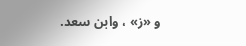و «ز» ، وابن سعد.